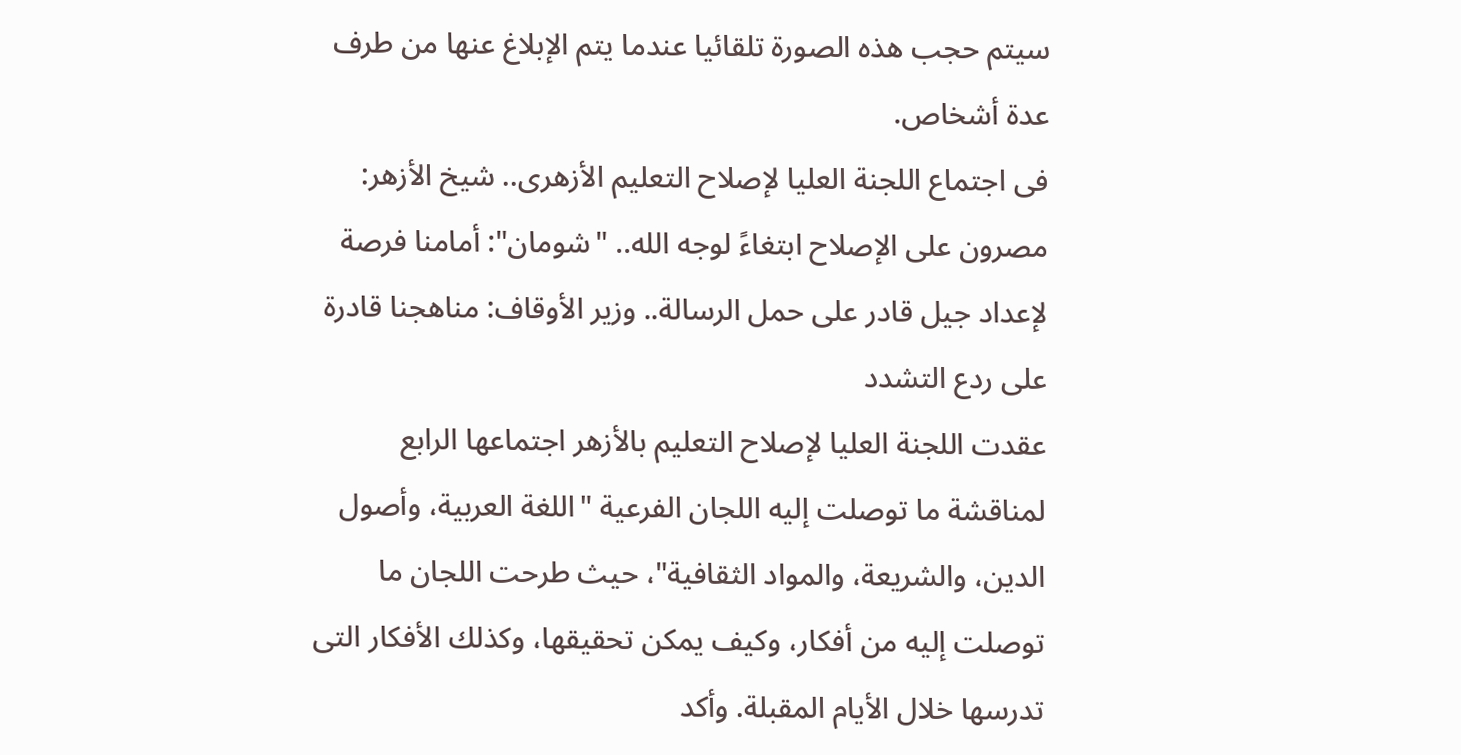سيتم حجب هذه الصورة تلقائيا عندما يتم الإبلاغ عنها من طرف عدة أشخاص.
فى اجتماع اللجنة العليا لإصلاح التعليم الأزهرى.. شيخ الأزهر: مصرون على الإصلاح ابتغاءً لوجه الله.. "شومان": أمامنا فرصة لإعداد جيل قادر على حمل الرسالة.. وزير الأوقاف: مناهجنا قادرة على ردع التشدد
عقدت اللجنة العليا لإصلاح التعليم بالأزهر اجتماعها الرابع لمناقشة ما توصلت إليه اللجان الفرعية "اللغة العربية، وأصول الدين، والشريعة، والمواد الثقافية"، حيث طرحت اللجان ما توصلت إليه من أفكار، وكيف يمكن تحقيقها، وكذلك الأفكار التى تدرسها خلال الأيام المقبلة. وأكد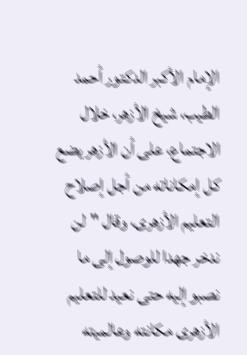الإمام الأكبر الدكتور أحمد الطيب، شيخ الأزهر، خلال الاجتماع، على أن الأزهر يضع كل إمكاناته من أجل إصلاح التعليم الأزهرى، وقال "لن ندخر جهدا للوصول إلى ما نصبو إليه حتى نعيد للتعليم الأزهرى مكانته وعالميته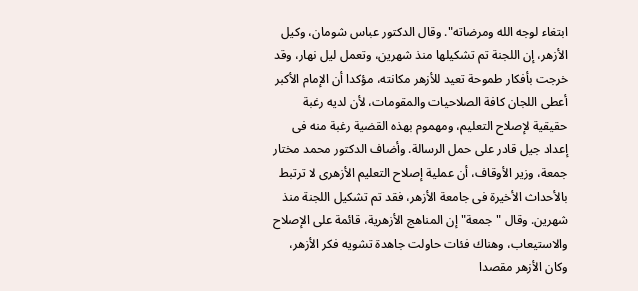ابتغاء لوجه الله ومرضاته". وقال الدكتور عباس شومان، وكيل الأزهر، إن اللجنة تم تشكيلها منذ شهرين، وتعمل ليل نهار، وقد خرجت بأفكار طموحة تعيد للأزهر مكانته، مؤكدا أن الإمام الأكبر أعطى اللجان كافة الصلاحيات والمقومات، لأن لديه رغبة حقيقية لإصلاح التعليم، ومهموم بهذه القضية رغبة منه فى إعداد جيل قادر على حمل الرسالة. وأضاف الدكتور محمد مختار جمعة، وزير الأوقاف، أن عملية إصلاح التعليم الأزهرى لا ترتبط بالأحداث الأخيرة فى جامعة الأزهر، فقد تم تشكيل اللجنة منذ شهرين. وقال "جمعة" إن المناهج الأزهرية، قائمة على الإصلاح والاستيعاب، وهناك فئات حاولت جاهدة تشويه فكر الأزهر، وكان الأزهر مقصدا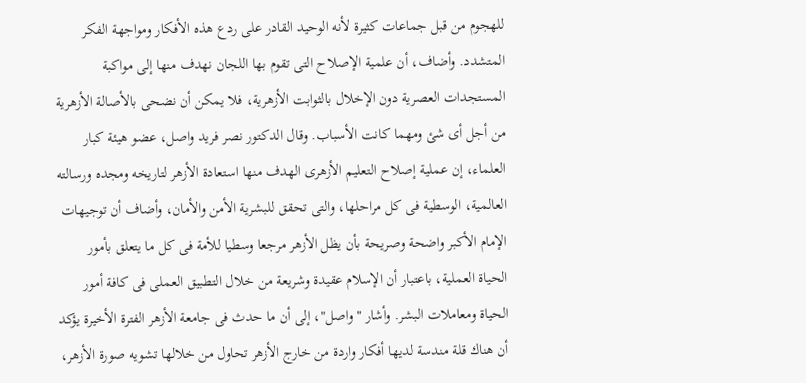للهجوم من قبل جماعات كثيرة لأنه الوحيد القادر على ردع هذه الأفكار ومواجهة الفكر المتشدد. وأضاف، أن علمية الإصلاح التى تقوم بها اللجان نهدف منها إلى مواكبة المستجدات العصرية دون الإخلال بالثوابت الأزهرية، فلا يمكن أن نضحى بالأصالة الأزهرية من أجل أى شئ ومهما كانت الأسباب. وقال الدكتور نصر فريد واصل، عضو هيئة كبار العلماء، إن عملية إصلاح التعليم الأزهرى الهدف منها استعادة الأزهر لتاريخه ومجده ورسالته العالمية، الوسطية فى كل مراحلها، والتى تحقق للبشرية الأمن والأمان، وأضاف أن توجيهات الإمام الأكبر واضحة وصريحة بأن يظل الأزهر مرجعا وسطيا للأمة فى كل ما يتعلق بأمور الحياة العملية، باعتبار أن الإسلام عقيدة وشريعة من خلال التطبيق العملى فى كافة أمور الحياة ومعاملات البشر. وأشار "واصل"، إلى أن ما حدث فى جامعة الأزهر الفترة الأخيرة يؤكد أن هناك قلة مندسة لديها أفكار واردة من خارج الأزهر تحاول من خلالها تشويه صورة الأزهر،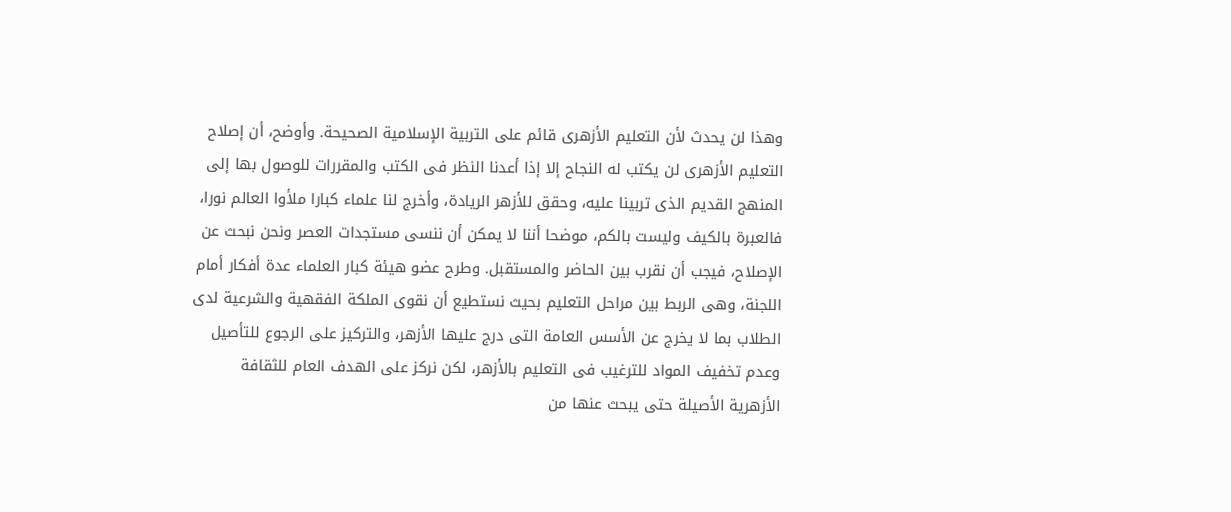وهذا لن يحدث لأن التعليم الأزهرى قائم على التربية الإسلامية الصحيحة. وأوضح، أن إصلاح التعليم الأزهرى لن يكتب له النجاح إلا إذا أعدنا النظر فى الكتب والمقررات للوصول بها إلى المنهج القديم الذى تربينا عليه، وحقق للأزهر الريادة، وأخرج لنا علماء كبارا ملأوا العالم نورا، فالعبرة بالكيف وليست بالكم، موضحا أننا لا يمكن أن ننسى مستجدات العصر ونحن نبحث عن الإصلاح، فيجب أن نقرب بين الحاضر والمستقبل. وطرح عضو هيئة كبار العلماء عدة أفكار أمام اللجنة، وهى الربط بين مراحل التعليم بحيث نستطيع أن نقوى الملكة الفقهية والشرعية لدى الطلاب بما لا يخرج عن الأسس العامة التى درج عليها الأزهر، والتركيز على الرجوع للتأصيل وعدم تخفيف المواد للترغيب فى التعليم بالأزهر، لكن نركز على الهدف العام للثقافة الأزهرية الأصيلة حتى يبحث عنها من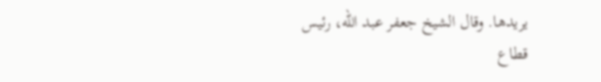يريدها. وقال الشيخ جعفر عبد الله، رئيس قطاع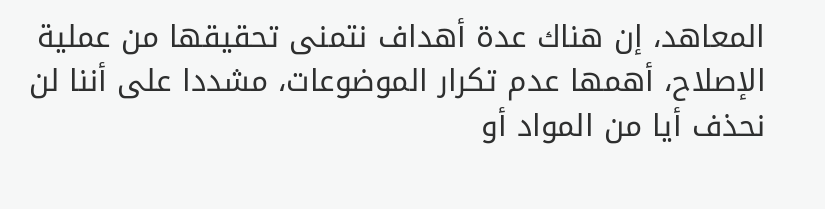المعاهد، إن هناك عدة أهداف نتمنى تحقيقها من عملية الإصلاح، أهمها عدم تكرار الموضوعات، مشددا على أننا لن نحذف أيا من المواد أو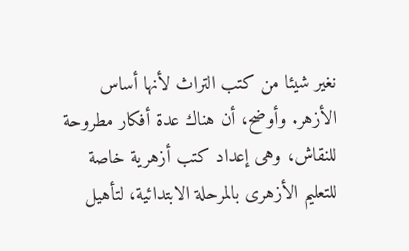نغير شيئا من كتب التراث لأنها أساس الأزهر. وأوضح، أن هناك عدة أفكار مطروحة للنقاش، وهى إعداد كتب أزهرية خاصة للتعليم الأزهرى بالمرحلة الابتدائية، لتأهيل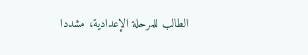الطالب للمرحلة الإعدادية، مشددا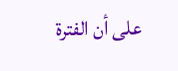على أن الفترة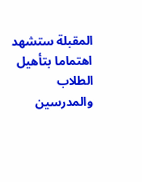المقبلة ستشهد اهتماما بتأهيل الطلاب والمدرسين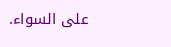على السواء.